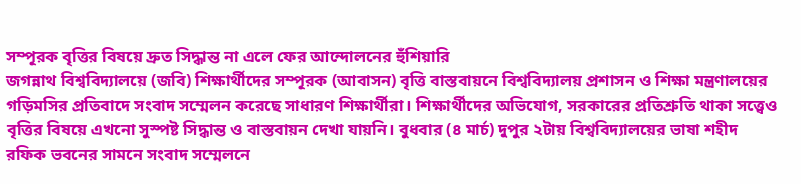সম্পূরক বৃত্তির বিষয়ে দ্রুত সিদ্ধান্ত না এলে ফের আন্দোলনের হুঁশিয়ারি
জগন্নাথ বিশ্ববিদ্যালয়ে (জবি) শিক্ষার্থীদের সম্পূরক (আবাসন) বৃত্তি বাস্তবায়নে বিশ্ববিদ্যালয় প্রশাসন ও শিক্ষা মন্ত্রণালয়ের গড়িমসির প্রতিবাদে সংবাদ সম্মেলন করেছে সাধারণ শিক্ষার্থীরা। শিক্ষার্থীদের অভিযোগ, সরকারের প্রতিশ্রুতি থাকা সত্ত্বেও বৃত্তির বিষয়ে এখনো সুস্পষ্ট সিদ্ধান্ত ও বাস্তবায়ন দেখা যায়নি। বুধবার (৪ মার্চ) দুপুর ২টায় বিশ্ববিদ্যালয়ের ভাষা শহীদ রফিক ভবনের সামনে সংবাদ সম্মেলনে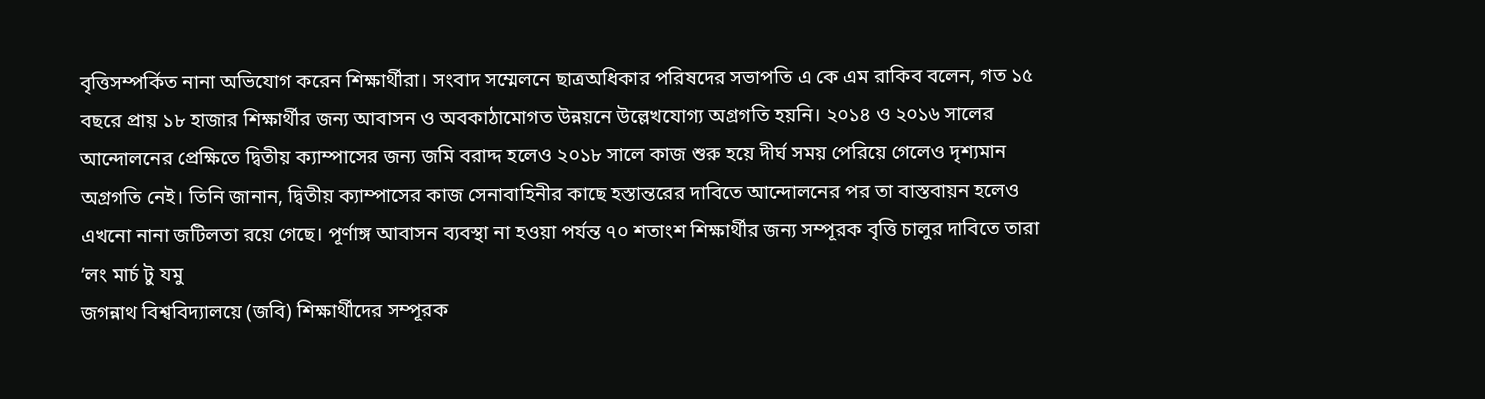বৃত্তিসম্পর্কিত নানা অভিযোগ করেন শিক্ষার্থীরা। সংবাদ সম্মেলনে ছাত্রঅধিকার পরিষদের সভাপতি এ কে এম রাকিব বলেন, গত ১৫ বছরে প্রায় ১৮ হাজার শিক্ষার্থীর জন্য আবাসন ও অবকাঠামোগত উন্নয়নে উল্লেখযোগ্য অগ্রগতি হয়নি। ২০১৪ ও ২০১৬ সালের আন্দোলনের প্রেক্ষিতে দ্বিতীয় ক্যাম্পাসের জন্য জমি বরাদ্দ হলেও ২০১৮ সালে কাজ শুরু হয়ে দীর্ঘ সময় পেরিয়ে গেলেও দৃশ্যমান অগ্রগতি নেই। তিনি জানান, দ্বিতীয় ক্যাম্পাসের কাজ সেনাবাহিনীর কাছে হস্তান্তরের দাবিতে আন্দোলনের পর তা বাস্তবায়ন হলেও এখনো নানা জটিলতা রয়ে গেছে। পূর্ণাঙ্গ আবাসন ব্যবস্থা না হওয়া পর্যন্ত ৭০ শতাংশ শিক্ষার্থীর জন্য সম্পূরক বৃত্তি চালুর দাবিতে তারা ‘লং মার্চ টু যমু
জগন্নাথ বিশ্ববিদ্যালয়ে (জবি) শিক্ষার্থীদের সম্পূরক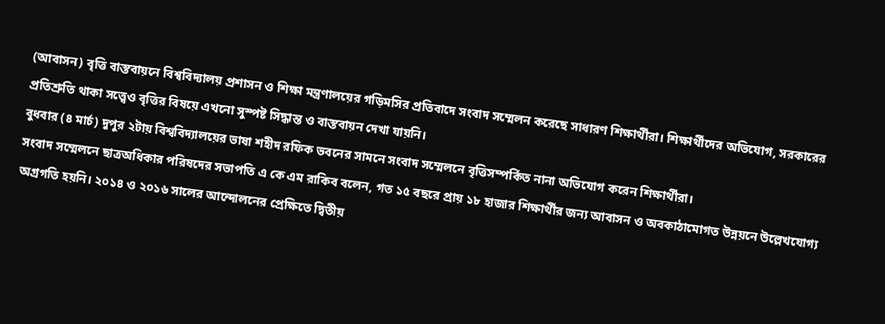(আবাসন) বৃত্তি বাস্তবায়নে বিশ্ববিদ্যালয় প্রশাসন ও শিক্ষা মন্ত্রণালয়ের গড়িমসির প্রতিবাদে সংবাদ সম্মেলন করেছে সাধারণ শিক্ষার্থীরা। শিক্ষার্থীদের অভিযোগ, সরকারের প্রতিশ্রুতি থাকা সত্ত্বেও বৃত্তির বিষয়ে এখনো সুস্পষ্ট সিদ্ধান্ত ও বাস্তবায়ন দেখা যায়নি।
বুধবার (৪ মার্চ) দুপুর ২টায় বিশ্ববিদ্যালয়ের ভাষা শহীদ রফিক ভবনের সামনে সংবাদ সম্মেলনে বৃত্তিসম্পর্কিত নানা অভিযোগ করেন শিক্ষার্থীরা।
সংবাদ সম্মেলনে ছাত্রঅধিকার পরিষদের সভাপতি এ কে এম রাকিব বলেন, গত ১৫ বছরে প্রায় ১৮ হাজার শিক্ষার্থীর জন্য আবাসন ও অবকাঠামোগত উন্নয়নে উল্লেখযোগ্য অগ্রগতি হয়নি। ২০১৪ ও ২০১৬ সালের আন্দোলনের প্রেক্ষিতে দ্বিতীয়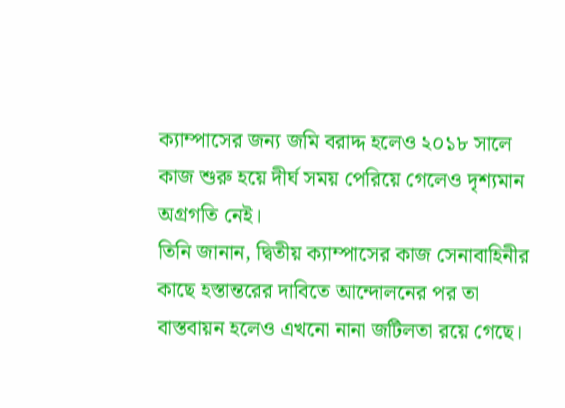ক্যাম্পাসের জন্য জমি বরাদ্দ হলেও ২০১৮ সালে কাজ শুরু হয়ে দীর্ঘ সময় পেরিয়ে গেলেও দৃশ্যমান অগ্রগতি নেই।
তিনি জানান, দ্বিতীয় ক্যাম্পাসের কাজ সেনাবাহিনীর কাছে হস্তান্তরের দাবিতে আন্দোলনের পর তা বাস্তবায়ন হলেও এখনো নানা জটিলতা রয়ে গেছে।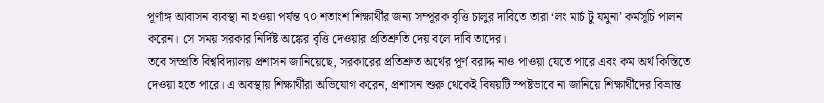পূর্ণাঙ্গ আবাসন ব্যবস্থা না হওয়া পর্যন্ত ৭০ শতাংশ শিক্ষার্থীর জন্য সম্পূরক বৃত্তি চালুর দাবিতে তারা ‘লং মার্চ টু যমুনা’ কর্মসূচি পালন করেন। সে সময় সরকার নির্দিষ্ট অঙ্কের বৃত্তি দেওয়ার প্রতিশ্রুতি দেয় বলে দাবি তাদের।
তবে সম্প্রতি বিশ্ববিদ্যালয় প্রশাসন জানিয়েছে, সরকারের প্রতিশ্রুত অর্থের পূর্ণ বরাদ্দ নাও পাওয়া যেতে পারে এবং কম অর্থ কিস্তিতে দেওয়া হতে পারে। এ অবস্থায় শিক্ষার্থীরা অভিযোগ করেন, প্রশাসন শুরু থেকেই বিষয়টি স্পষ্টভাবে না জানিয়ে শিক্ষার্থীদের বিভ্রান্ত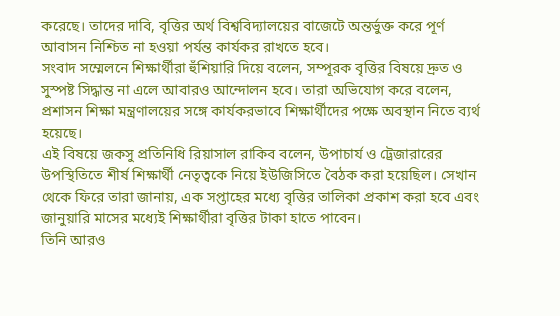করেছে। তাদের দাবি, বৃত্তির অর্থ বিশ্ববিদ্যালয়ের বাজেটে অন্তর্ভুক্ত করে পূর্ণ আবাসন নিশ্চিত না হওয়া পর্যন্ত কার্যকর রাখতে হবে।
সংবাদ সম্মেলনে শিক্ষার্থীরা হুঁশিয়ারি দিয়ে বলেন, সম্পূরক বৃত্তির বিষয়ে দ্রুত ও সুস্পষ্ট সিদ্ধান্ত না এলে আবারও আন্দোলন হবে। তারা অভিযোগ করে বলেন, প্রশাসন শিক্ষা মন্ত্রণালয়ের সঙ্গে কার্যকরভাবে শিক্ষার্থীদের পক্ষে অবস্থান নিতে ব্যর্থ হয়েছে।
এই বিষয়ে জকসু প্রতিনিধি রিয়াসাল রাকিব বলেন, উপাচার্য ও ট্রেজারারের উপস্থিতিতে শীর্ষ শিক্ষার্থী নেতৃত্বকে নিয়ে ইউজিসিতে বৈঠক করা হয়েছিল। সেখান থেকে ফিরে তারা জানায়, এক সপ্তাহের মধ্যে বৃত্তির তালিকা প্রকাশ করা হবে এবং জানুয়ারি মাসের মধ্যেই শিক্ষার্থীরা বৃত্তির টাকা হাতে পাবেন।
তিনি আরও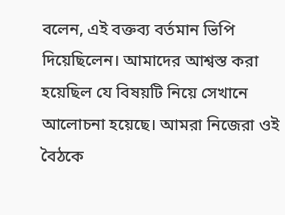বলেন, এই বক্তব্য বর্তমান ভিপি দিয়েছিলেন। আমাদের আশ্বস্ত করা হয়েছিল যে বিষয়টি নিয়ে সেখানে আলোচনা হয়েছে। আমরা নিজেরা ওই বৈঠকে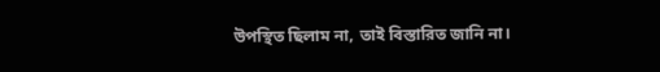উপস্থিত ছিলাম না, তাই বিস্তারিত জানি না।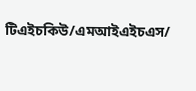টিএইচকিউ/এমআইএইচএস/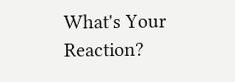What's Your Reaction?